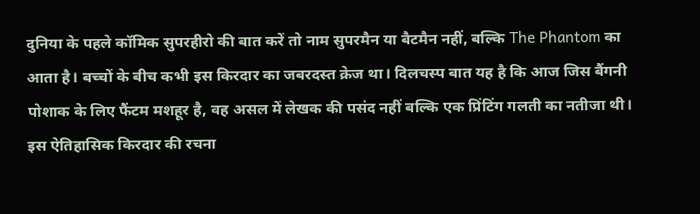दुनिया के पहले कॉमिक सुपरहीरो की बात करें तो नाम सुपरमैन या बैटमैन नहीं, बल्कि The Phantom का आता है। बच्चों के बीच कभी इस किरदार का जबरदस्त क्रेज था। दिलचस्प बात यह है कि आज जिस बैंगनी पोशाक के लिए फैंटम मशहूर है, वह असल में लेखक की पसंद नहीं बल्कि एक प्रिंटिंग गलती का नतीजा थी।
इस ऐतिहासिक किरदार की रचना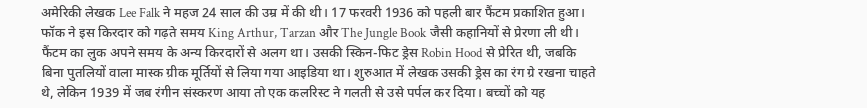अमेरिकी लेखक Lee Falk ने महज 24 साल की उम्र में की थी। 17 फरवरी 1936 को पहली बार फैंटम प्रकाशित हुआ। फॉक ने इस किरदार को गढ़ते समय King Arthur, Tarzan और The Jungle Book जैसी कहानियों से प्रेरणा ली थी। फैंटम का लुक अपने समय के अन्य किरदारों से अलग था। उसकी स्किन-फिट ड्रेस Robin Hood से प्रेरित थी, जबकि बिना पुतलियों वाला मास्क ग्रीक मूर्तियों से लिया गया आइडिया था। शुरुआत में लेखक उसकी ड्रेस का रंग ग्रे रखना चाहते थे, लेकिन 1939 में जब रंगीन संस्करण आया तो एक कलरिस्ट ने गलती से उसे पर्पल कर दिया। बच्चों को यह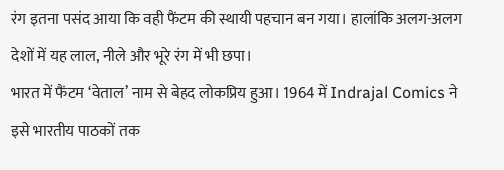रंग इतना पसंद आया कि वही फैंटम की स्थायी पहचान बन गया। हालांकि अलग-अलग देशों में यह लाल, नीले और भूरे रंग में भी छपा।
भारत में फैंटम ‘वेताल’ नाम से बेहद लोकप्रिय हुआ। 1964 में Indrajal Comics ने इसे भारतीय पाठकों तक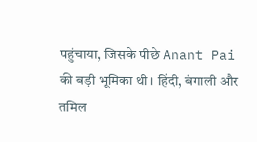पहुंचाया, जिसके पीछे Anant Pai की बड़ी भूमिका थी। हिंदी, बंगाली और तमिल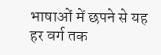भाषाओं में छपने से यह हर वर्ग तक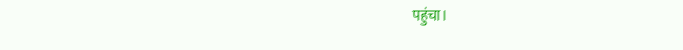पहुंचा।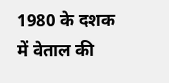1980 के दशक में वेताल की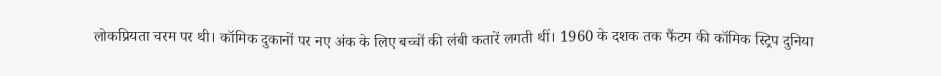लोकप्रियता चरम पर थी। कॉमिक दुकानों पर नए अंक के लिए बच्चों की लंबी कतारें लगती थीं। 1960 के दशक तक फैंटम की कॉमिक स्ट्रिप दुनिया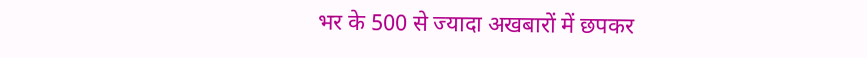भर के 500 से ज्यादा अखबारों में छपकर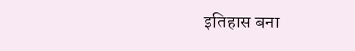इतिहास बना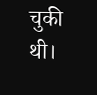चुकी थी।